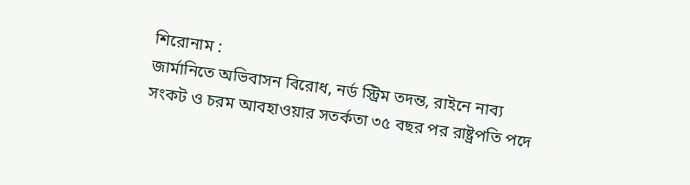শিরোনাম :
জার্মানিতে অভিবাসন বিরোধ, নর্ড স্ট্রিম তদন্ত, রাইনে নাব্য সংকট ও চরম আবহাওয়ার সতর্কতা ৩৫ বছর পর রাষ্ট্রপতি পদে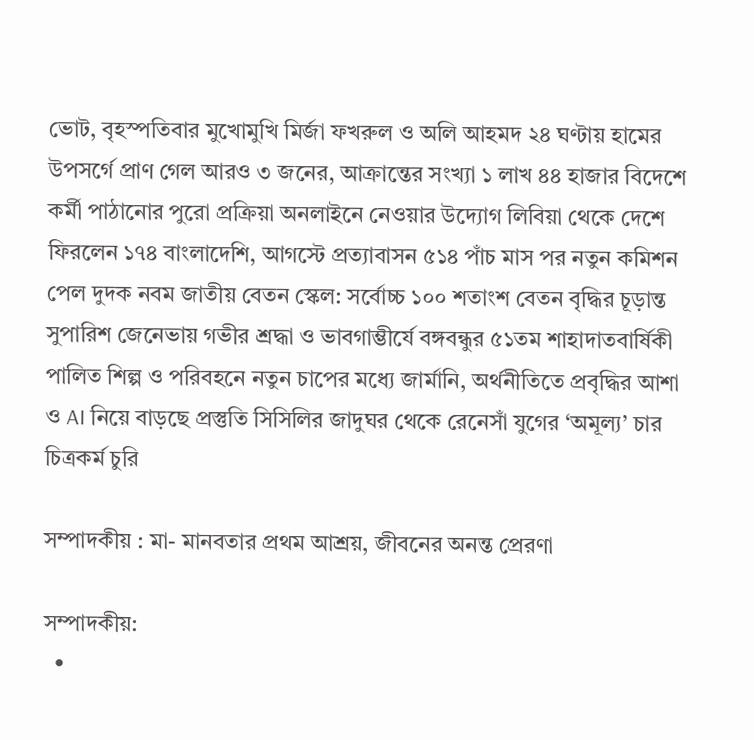ভোট, বৃহস্পতিবার মুখোমুখি মির্জা ফখরুল ও অলি আহমদ ২৪ ঘণ্টায় হামের উপসর্গে প্রাণ গেল আরও ৩ জনের, আক্রান্তের সংখ্যা ১ লাখ ৪৪ হাজার বিদেশে কর্মী পাঠানোর পুরো প্রক্রিয়া অনলাইনে নেওয়ার উদ্যোগ লিবিয়া থেকে দেশে ফিরলেন ১৭৪ বাংলাদেশি, আগস্টে প্রত্যাবাসন ৫১৪ পাঁচ মাস পর নতুন কমিশন পেল দুদক নবম জাতীয় বেতন স্কেল: সর্বোচ্চ ১০০ শতাংশ বেতন বৃদ্ধির চূড়ান্ত সুপারিশ জেনেভায় গভীর শ্রদ্ধা ও ভাবগাম্ভীর্যে বঙ্গবন্ধুর ৫১তম শাহাদাতবার্ষিকী পালিত শিল্প ও পরিবহনে নতুন চাপের মধ্যে জার্মানি, অর্থনীতিতে প্রবৃদ্ধির আশা ও AI নিয়ে বাড়ছে প্রস্তুতি সিসিলির জাদুঘর থেকে রেনেসাঁ যুগের ‘অমূল্য’ চার চিত্রকর্ম চুরি

সম্পাদকীয় : মা- মানবতার প্রথম আশ্রয়, জীবনের অনন্ত প্রেরণা

সম্পাদকীয়:
  •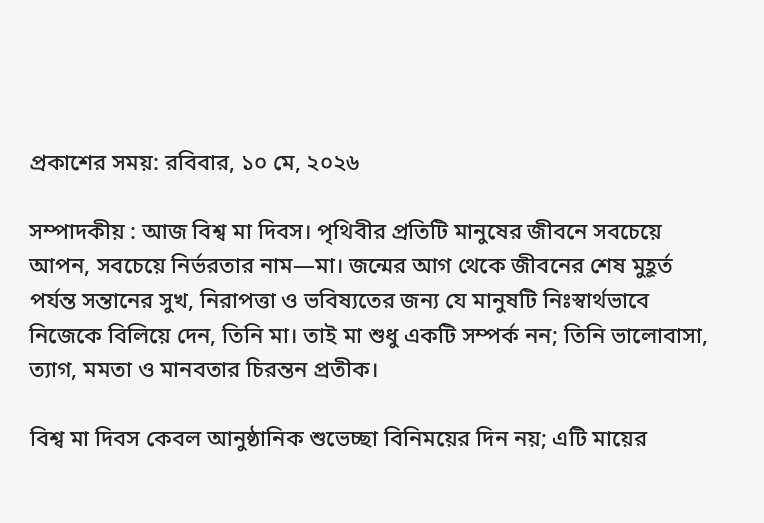প্রকাশের সময়: রবিবার, ১০ মে, ২০২৬

সম্পাদকীয় : আজ বিশ্ব মা দিবস। পৃথিবীর প্রতিটি মানুষের জীবনে সবচেয়ে আপন, সবচেয়ে নির্ভরতার নাম—মা। জন্মের আগ থেকে জীবনের শেষ মুহূর্ত পর্যন্ত সন্তানের সুখ, নিরাপত্তা ও ভবিষ্যতের জন্য যে মানুষটি নিঃস্বার্থভাবে নিজেকে বিলিয়ে দেন, তিনি মা। তাই মা শুধু একটি সম্পর্ক নন; তিনি ভালোবাসা, ত্যাগ, মমতা ও মানবতার চিরন্তন প্রতীক।

বিশ্ব মা দিবস কেবল আনুষ্ঠানিক শুভেচ্ছা বিনিময়ের দিন নয়; এটি মায়ের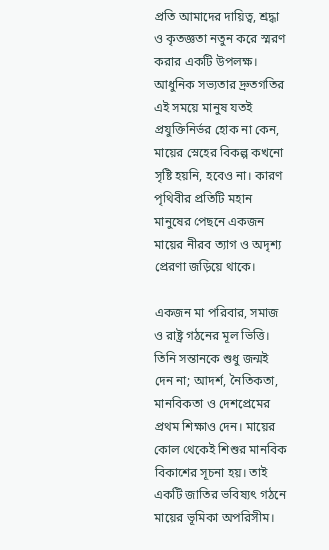প্রতি আমাদের দায়িত্ব, শ্রদ্ধা ও কৃতজ্ঞতা নতুন করে স্মরণ করার একটি উপলক্ষ। আধুনিক সভ্যতার দ্রুতগতির এই সময়ে মানুষ যতই প্রযুক্তিনির্ভর হোক না কেন, মায়ের স্নেহের বিকল্প কখনো সৃষ্টি হয়নি, হবেও না। কারণ পৃথিবীর প্রতিটি মহান মানুষের পেছনে একজন মায়ের নীরব ত্যাগ ও অদৃশ্য প্রেরণা জড়িয়ে থাকে।

একজন মা পরিবার, সমাজ ও রাষ্ট্র গঠনের মূল ভিত্তি। তিনি সন্তানকে শুধু জন্মই দেন না; আদর্শ, নৈতিকতা, মানবিকতা ও দেশপ্রেমের প্রথম শিক্ষাও দেন। মায়ের কোল থেকেই শিশুর মানবিক বিকাশের সূচনা হয়। তাই একটি জাতির ভবিষ্যৎ গঠনে মায়ের ভূমিকা অপরিসীম।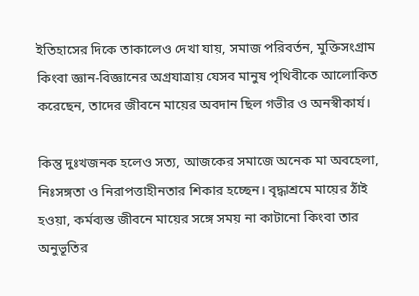ইতিহাসের দিকে তাকালেও দেখা যায়, সমাজ পরিবর্তন, মুক্তিসংগ্রাম কিংবা জ্ঞান-বিজ্ঞানের অগ্রযাত্রায় যেসব মানুষ পৃথিবীকে আলোকিত করেছেন, তাদের জীবনে মায়ের অবদান ছিল গভীর ও অনস্বীকার্য।

কিন্তু দুঃখজনক হলেও সত্য, আজকের সমাজে অনেক মা অবহেলা, নিঃসঙ্গতা ও নিরাপত্তাহীনতার শিকার হচ্ছেন। বৃদ্ধাশ্রমে মায়ের ঠাঁই হওয়া, কর্মব্যস্ত জীবনে মায়ের সঙ্গে সময় না কাটানো কিংবা তার অনুভূতির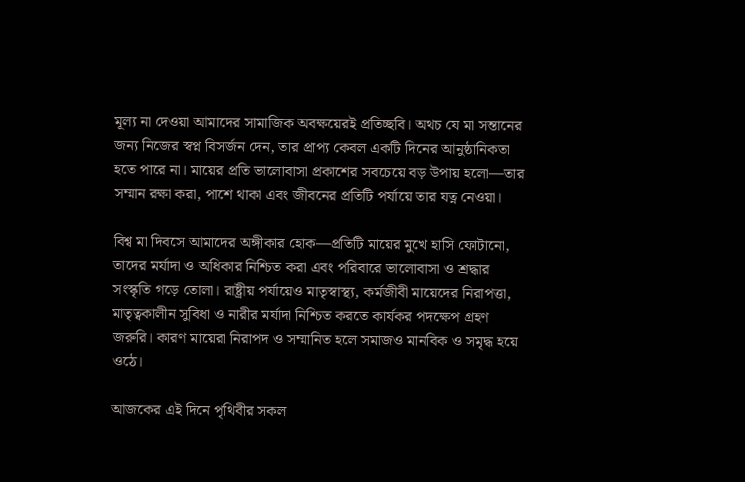মূল্য না দেওয়া আমাদের সামাজিক অবক্ষয়েরই প্রতিচ্ছবি। অথচ যে মা সন্তানের জন্য নিজের স্বপ্ন বিসর্জন দেন, তার প্রাপ্য কেবল একটি দিনের আনুষ্ঠানিকতা হতে পারে না। মায়ের প্রতি ভালোবাসা প্রকাশের সবচেয়ে বড় উপায় হলো—তার সম্মান রক্ষা করা, পাশে থাকা এবং জীবনের প্রতিটি পর্যায়ে তার যত্ন নেওয়া।

বিশ্ব মা দিবসে আমাদের অঙ্গীকার হোক—প্রতিটি মায়ের মুখে হাসি ফোটানো, তাদের মর্যাদা ও অধিকার নিশ্চিত করা এবং পরিবারে ভালোবাসা ও শ্রদ্ধার সংস্কৃতি গড়ে তোলা। রাষ্ট্রীয় পর্যায়েও মাতৃস্বাস্থ্য, কর্মজীবী মায়েদের নিরাপত্তা, মাতৃত্বকালীন সুবিধা ও নারীর মর্যাদা নিশ্চিত করতে কার্যকর পদক্ষেপ গ্রহণ জরুরি। কারণ মায়েরা নিরাপদ ও সম্মানিত হলে সমাজও মানবিক ও সমৃদ্ধ হয়ে ওঠে।

আজকের এই দিনে পৃথিবীর সকল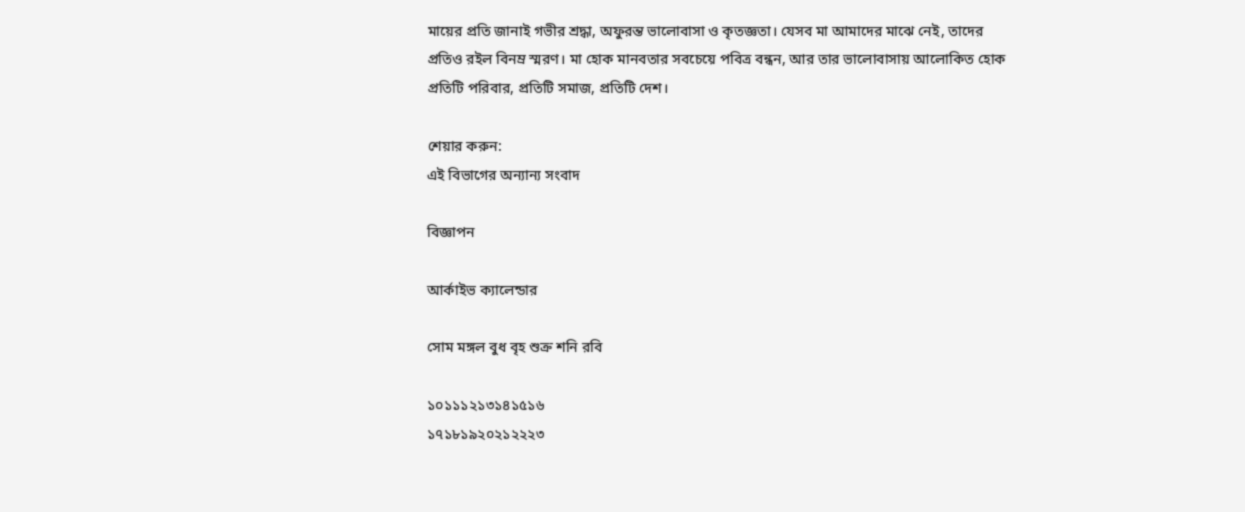মায়ের প্রতি জানাই গভীর শ্রদ্ধা, অফুরন্ত ভালোবাসা ও কৃতজ্ঞতা। যেসব মা আমাদের মাঝে নেই, তাদের প্রতিও রইল বিনম্র স্মরণ। মা হোক মানবতার সবচেয়ে পবিত্র বন্ধন, আর তার ভালোবাসায় আলোকিত হোক প্রতিটি পরিবার, প্রতিটি সমাজ, প্রতিটি দেশ।

শেয়ার করুন:
এই বিভাগের অন্যান্য সংবাদ

বিজ্ঞাপন

আর্কাইভ ক্যালেন্ডার

সোম মঙ্গল বুধ বৃহ শুক্র শনি রবি

১০১১১২১৩১৪১৫১৬
১৭১৮১৯২০২১২২২৩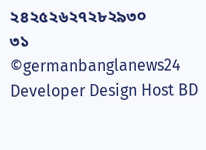২৪২৫২৬২৭২৮২৯৩০
৩১
©germanbanglanews24
Developer Design Host BD